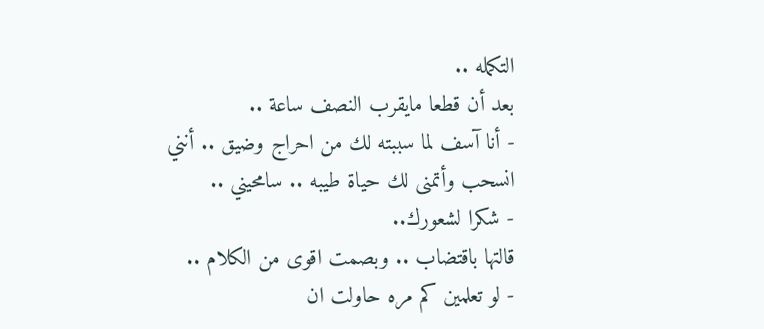التكمله ..
بعد أن قطعا مايقرب النصف ساعة ..
- أنا آسف لما سببته لك من احراج وضيق .. أنني انسحب وأتمنى لك حياة طيبه .. سامحيني ..
- شكرا لشعورك..
قالتها باقتضاب .. وبصمت اقوى من الكلام ..
- لو تعلمين كم مره حاولت ان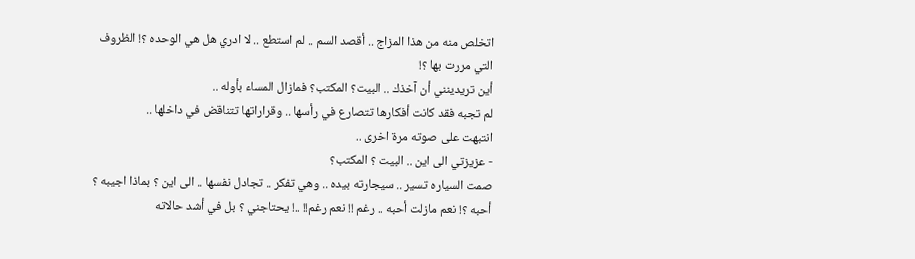اتخلص منه من هذا المزاج .. أقصد السم .. لم استطع .. لا ادري هل هي الوحده ؟! الظروف التي مررت بها ؟!
أين تريدينني أن آخذك .. البيت؟ المكتب؟ فمازال المساء بأوله ..
لم تجبه فقد كانت أفكارها تتصارع في رأسها .. وقراراتها تتناقض في داخلها ..
انتبهت على صوته مرة اخرى ..
- عزيزتي الى اين .. البيت ؟ المكتب؟
صمت السياره تسير .. سيجارته بيده .. وهي تفكر .. تجادل نفسها .. الى اين ؟ بماذا اجيبه ؟ أحبه ؟! نعم مازلت أحبه .. رغم !! نعم رغم!! ..! يحتاجني ؟ بل في أشد حالاته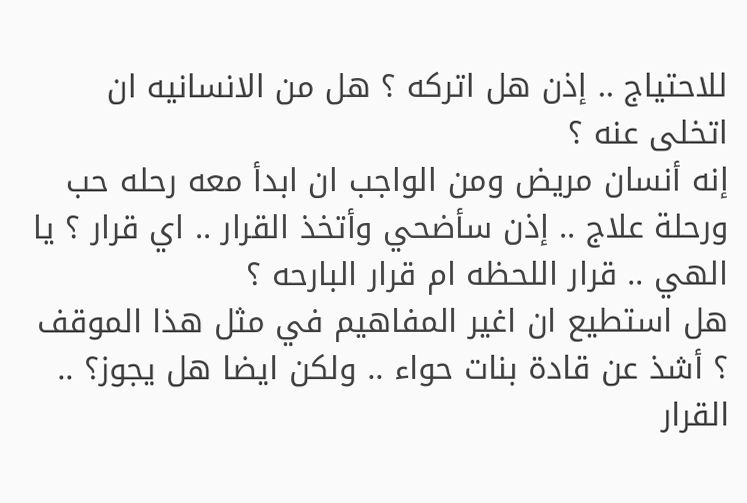للاحتياج .. إذن هل اتركه ؟ هل من الانسانيه ان اتخلى عنه ؟
إنه أنسان مريض ومن الواجب ان ابدأ معه رحله حب ورحلة علاج .. إذن سأضحي وأتخذ القرار .. اي قرار ؟ يا الهي .. قرار اللحظه ام قرار البارحه ؟
هل استطيع ان اغير المفاهيم في مثل هذا الموقف ؟ أشذ عن قادة بنات حواء .. ولكن ايضا هل يجوز؟ .. القرار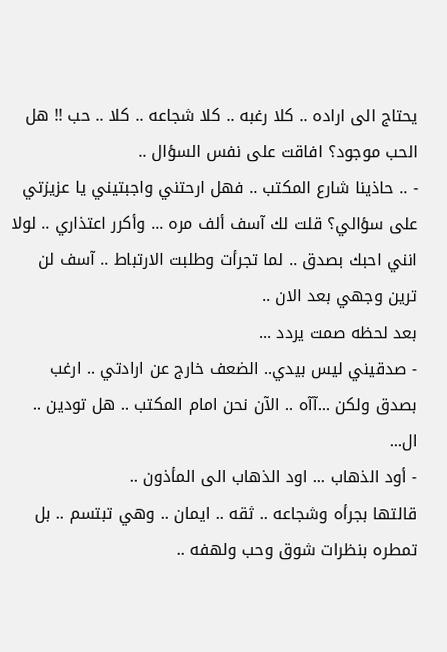يحتاج الى اراده .. كلا رغبه .. كلا شجاعه .. كلا .. حب !! هل الحب موجود؟ افاقت على نفس السؤال ..
- .. حاذينا شارع المكتب .. فهل ارحتني واجبتيني يا عزيزتي على سؤالي؟ قلت لك آسف ألف مره ... وأكرر اعتذاري .. لولا انني احبك بصدق .. لما تجرأت وطلبت الارتباط .. آسف لن ترين وجهي بعد الان ..
بعد لحظه صمت يردد ...
- صدقيني ليس بيدي.. الضعف خارج عن ارادتي .. ارغب بصدق ولكن ...آآه .. الآن نحن امام المكتب .. هل تودين .. ال...
- أود الذهاب ... اود الذهاب الى المأذون ..
قالتها بجرأه وشجاعه .. ثقه .. ايمان .. وهي تبتسم .. بل تمطره بنظرات شوق وحب ولهفه ..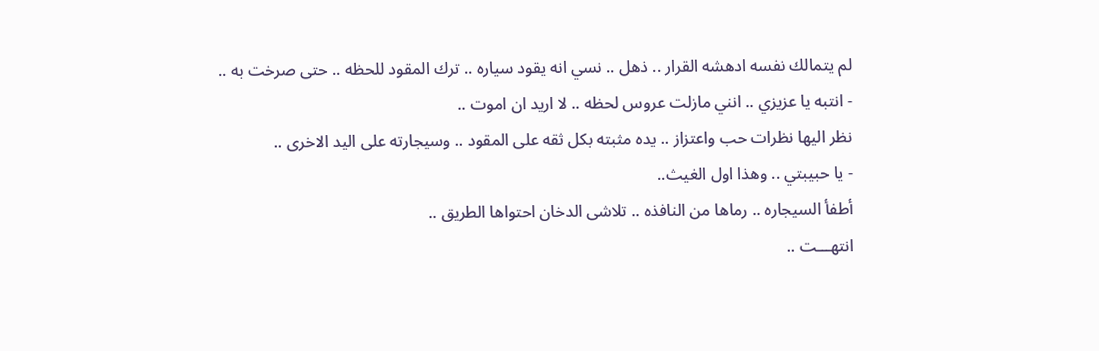لم يتمالك نفسه ادهشه القرار .. ذهل .. نسي انه يقود سياره .. ترك المقود للحظه .. حتى صرخت به ..
- انتبه يا عزيزي .. انني مازلت عروس لحظه .. لا اريد ان اموت ..
نظر اليها نظرات حب واعتزاز .. يده مثبته بكل ثقه على المقود .. وسيجارته على اليد الاخرى ..
- يا حبيبتي .. وهذا اول الغيث..
أطفأ السيجاره .. رماها من النافذه .. تلاشى الدخان احتواها الطريق ..
انتهـــت ..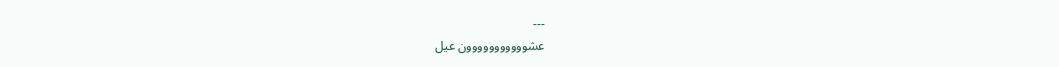---
عشووووووووووون عيل